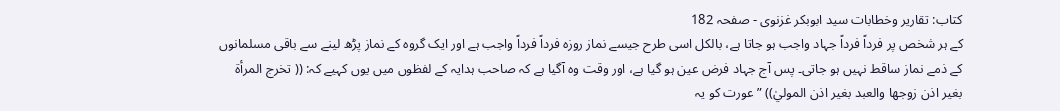کتاب: تقاریر وخطابات سید ابوبکر غزنوی - صفحہ 182
کے ہر شخص پر فرداً فرداً جہاد واجب ہو جاتا ہے، بالکل اسی طرح جیسے نماز روزہ فرداً فرداً واجب ہے اور ایک گروہ کے نماز پڑھ لینے سے باقی مسلمانوں کے ذمے نماز ساقط نہیں ہو جاتی۔ پس آج جہاد فرض عین ہو گیا ہے، اور وقت وہ آگیا ہے کہ صاحب ہدایہ کے لفظوں میں یوں کہیے کہ: (( تخرج المرأة بغير اذن زوجها والعبد بغير اذن الموليٰ)) ”عورت کو یہ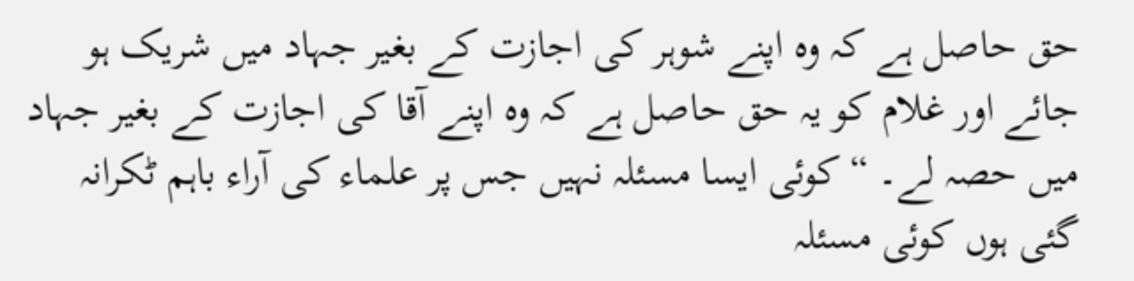حق حاصل ہے کہ وہ اپنے شوہر کی اجازت کے بغیر جہاد میں شریک ہو جائے اور غلام کو یہ حق حاصل ہے کہ وہ اپنے آقا کی اجازت کے بغیر جہاد میں حصہ لے۔ “ کوئی ایسا مسئلہ نہیں جس پر علماء کی آراء باہم ٹکرانہ گئی ہوں کوئی مسئلہ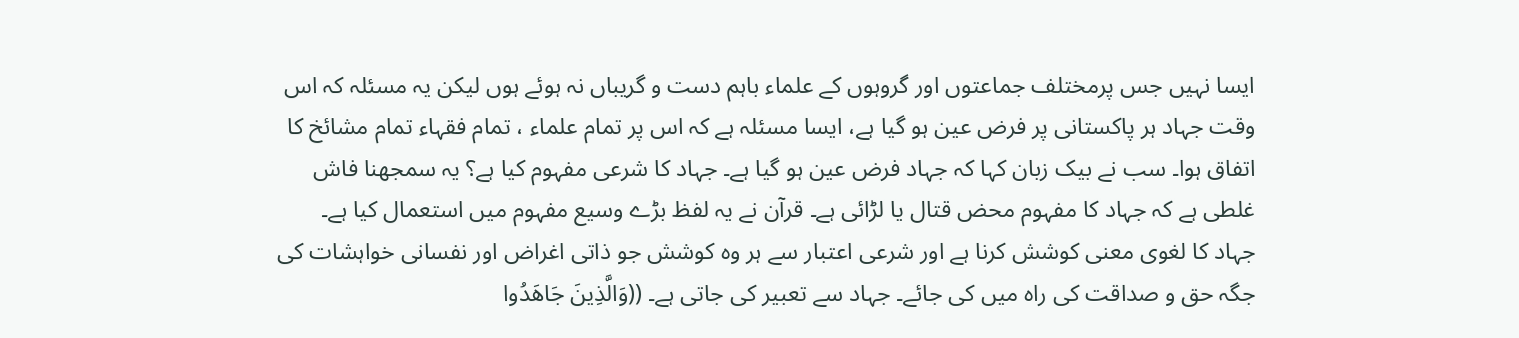ایسا نہیں جس پرمختلف جماعتوں اور گروہوں کے علماء باہم دست و گریباں نہ ہوئے ہوں لیکن یہ مسئلہ کہ اس وقت جہاد ہر پاکستانی پر فرض عین ہو گیا ہے، ایسا مسئلہ ہے کہ اس پر تمام علماء ، تمام فقہاء تمام مشائخ کا اتفاق ہوا۔ سب نے بیک زبان کہا کہ جہاد فرض عین ہو گیا ہے۔ جہاد کا شرعی مفہوم کیا ہے؟ یہ سمجھنا فاش غلطی ہے کہ جہاد کا مفہوم محض قتال یا لڑائی ہے۔ قرآن نے یہ لفظ بڑے وسیع مفہوم میں استعمال کیا ہے۔ جہاد کا لغوی معنی کوشش کرنا ہے اور شرعی اعتبار سے ہر وہ کوشش جو ذاتی اغراض اور نفسانی خواہشات کی جگہ حق و صداقت کی راہ میں کی جائے۔ جہاد سے تعبیر کی جاتی ہے۔ ((وَالَّذِينَ جَاهَدُوا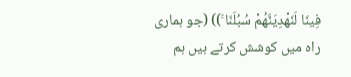فِينَا لَنَهْدِيَنَّهُمْ سُبُلَنَا ۚ)) (جو ہماری راہ میں کوشش کرتے ہیں ہم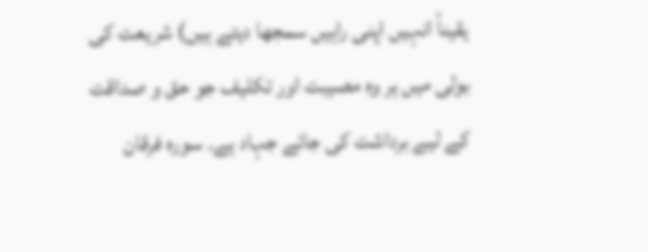یقیناً انہیں اپنی راہیں سمجھا دیتے ہیں) شریعت کی بولی میں ہر وہ مصیبت اور تکلیف جو حق و صداقت کے لیے برداشت کی جائے جہاد ہے۔ سورہ فرقان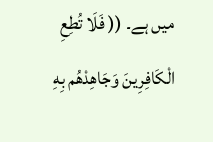میں ہے۔ (( فَلَا تُطِعِ الْكَافِرِينَ وَجَاهِدْهُم بِهِ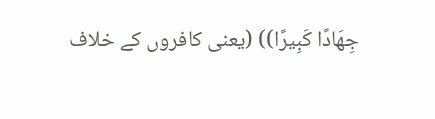جِهَادًا كَبِيرًا)) (یعنی کافروں کے خلاف